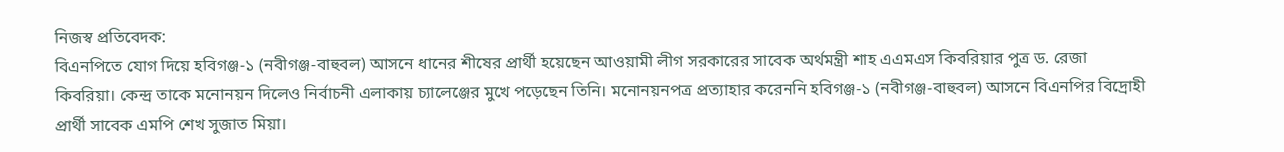নিজস্ব প্রতিবেদক:
বিএনপিতে যোগ দিয়ে হবিগঞ্জ-১ (নবীগঞ্জ-বাহুবল) আসনে ধানের শীষের প্রার্থী হয়েছেন আওয়ামী লীগ সরকারের সাবেক অর্থমন্ত্রী শাহ এএমএস কিবরিয়ার পুত্র ড. রেজা কিবরিয়া। কেন্দ্র তাকে মনোনয়ন দিলেও নির্বাচনী এলাকায় চ্যালেঞ্জের মুখে পড়েছেন তিনি। মনোনয়নপত্র প্রত্যাহার করেননি হবিগঞ্জ-১ (নবীগঞ্জ-বাহুবল) আসনে বিএনপির বিদ্রোহী প্রার্থী সাবেক এমপি শেখ সুজাত মিয়া।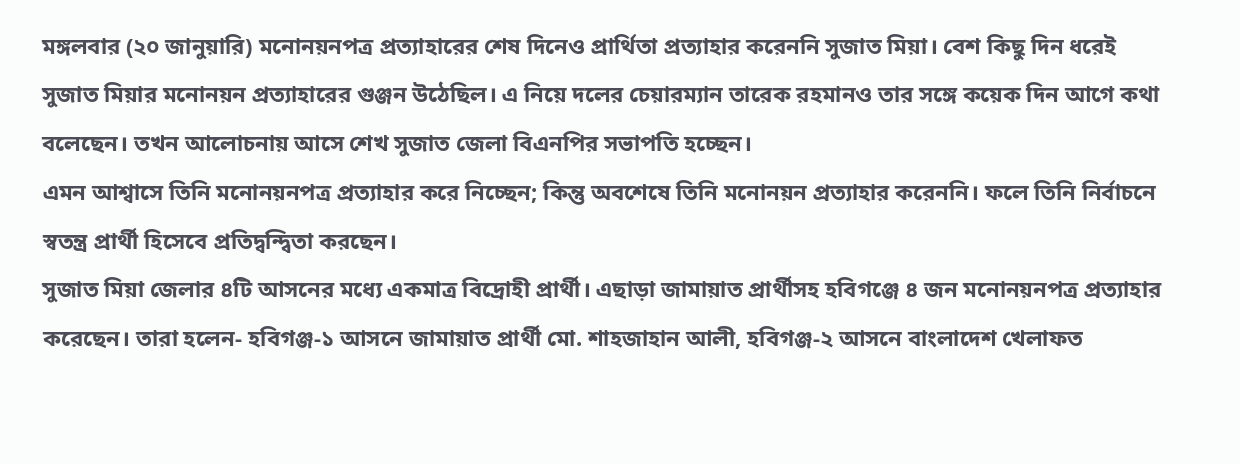মঙ্গলবার (২০ জানুয়ারি) মনোনয়নপত্র প্রত্যাহারের শেষ দিনেও প্রার্থিতা প্রত্যাহার করেননি সুজাত মিয়া। বেশ কিছু দিন ধরেই সুজাত মিয়ার মনোনয়ন প্রত্যাহারের গুঞ্জন উঠেছিল। এ নিয়ে দলের চেয়ারম্যান তারেক রহমানও তার সঙ্গে কয়েক দিন আগে কথা বলেছেন। তখন আলোচনায় আসে শেখ সুজাত জেলা বিএনপির সভাপতি হচ্ছেন।
এমন আশ্বাসে তিনি মনোনয়নপত্র প্রত্যাহার করে নিচ্ছেন; কিন্তু অবশেষে তিনি মনোনয়ন প্রত্যাহার করেননি। ফলে তিনি নির্বাচনে স্বতন্ত্র প্রার্থী হিসেবে প্রতিদ্বন্দ্বিতা করছেন।
সুজাত মিয়া জেলার ৪টি আসনের মধ্যে একমাত্র বিদ্রোহী প্রার্থী। এছাড়া জামায়াত প্রার্থীসহ হবিগঞ্জে ৪ জন মনোনয়নপত্র প্রত্যাহার করেছেন। তারা হলেন- হবিগঞ্জ-১ আসনে জামায়াত প্রার্থী মো. শাহজাহান আলী, হবিগঞ্জ-২ আসনে বাংলাদেশ খেলাফত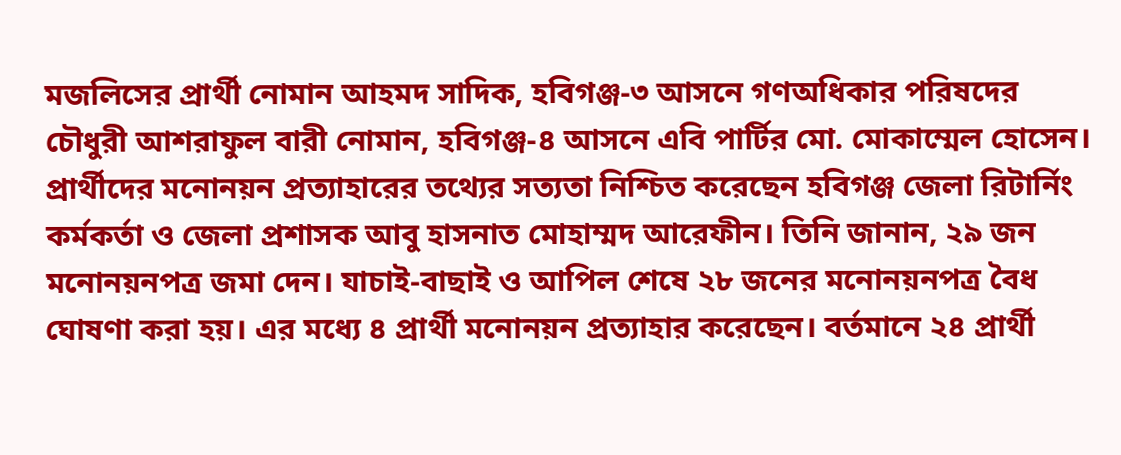মজলিসের প্রার্থী নোমান আহমদ সাদিক, হবিগঞ্জ-৩ আসনে গণঅধিকার পরিষদের চৌধুরী আশরাফুল বারী নোমান, হবিগঞ্জ-৪ আসনে এবি পার্টির মো. মোকাম্মেল হোসেন।
প্রার্থীদের মনোনয়ন প্রত্যাহারের তথ্যের সত্যতা নিশ্চিত করেছেন হবিগঞ্জ জেলা রিটার্নিং কর্মকর্তা ও জেলা প্রশাসক আবু হাসনাত মোহাম্মদ আরেফীন। তিনি জানান, ২৯ জন মনোনয়নপত্র জমা দেন। যাচাই-বাছাই ও আপিল শেষে ২৮ জনের মনোনয়নপত্র বৈধ ঘোষণা করা হয়। এর মধ্যে ৪ প্রার্থী মনোনয়ন প্রত্যাহার করেছেন। বর্তমানে ২৪ প্রার্থী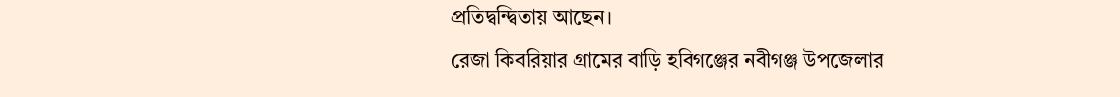প্রতিদ্বন্দ্বিতায় আছেন।
রেজা কিবরিয়ার গ্রামের বাড়ি হবিগঞ্জের নবীগঞ্জ উপজেলার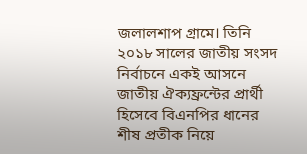জলালশাপ গ্রামে। তিনি ২০১৮ সালের জাতীয় সংসদ নির্বাচনে একই আসনে জাতীয় ঐক্যফ্রন্টের প্রার্থী হিসেবে বিএনপির ধানের শীষ প্রতীক নিয়ে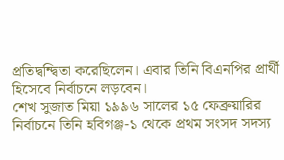প্রতিদ্বন্দ্বিতা করেছিলেন। এবার তিনি বিএনপির প্রার্থী হিসেবে নির্বাচনে লড়বেন।
শেখ সুজাত মিয়া ১৯৯৬ সালের ১৫ ফেব্রুয়ারির নির্বাচনে তিনি হবিগঞ্জ-১ থেকে প্রথম সংসদ সদস্য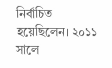নির্বাচিত হয়েছিলেন। ২০১১ সালে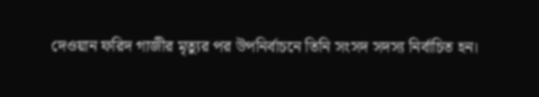দেওয়ান ফরিদ গাজীর মৃত্যুর পর উপনির্বাচনে তিনি সংসদ সদস্য নির্বাচিত হন।